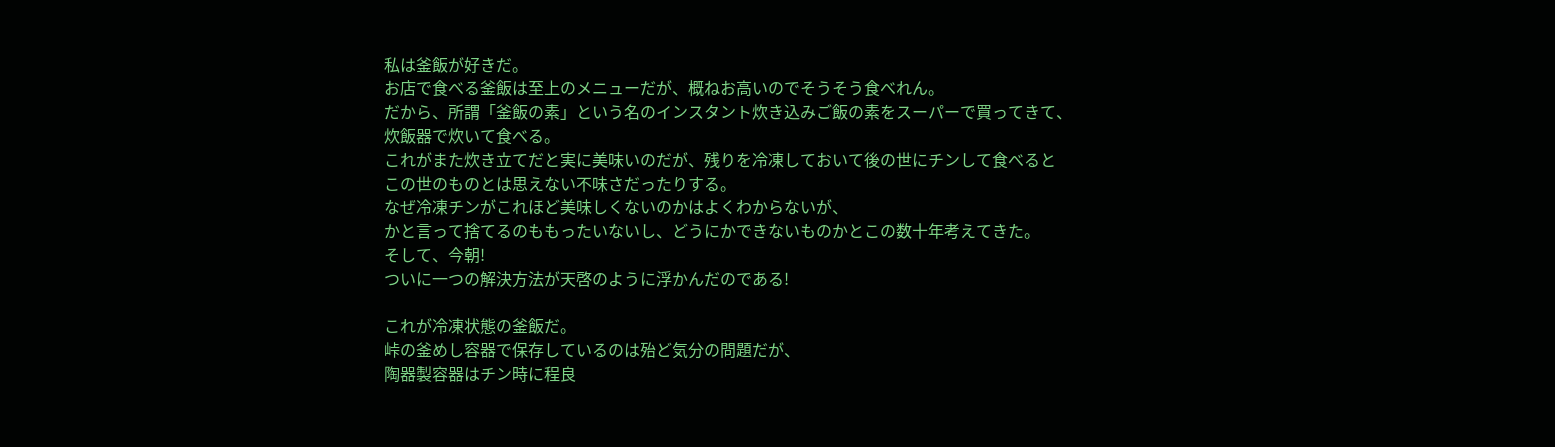私は釜飯が好きだ。
お店で食べる釜飯は至上のメニューだが、概ねお高いのでそうそう食べれん。
だから、所謂「釜飯の素」という名のインスタント炊き込みご飯の素をスーパーで買ってきて、
炊飯器で炊いて食べる。
これがまた炊き立てだと実に美味いのだが、残りを冷凍しておいて後の世にチンして食べると
この世のものとは思えない不味さだったりする。
なぜ冷凍チンがこれほど美味しくないのかはよくわからないが、
かと言って捨てるのももったいないし、どうにかできないものかとこの数十年考えてきた。
そして、今朝!
ついに一つの解決方法が天啓のように浮かんだのである!

これが冷凍状態の釜飯だ。
峠の釜めし容器で保存しているのは殆ど気分の問題だが、
陶器製容器はチン時に程良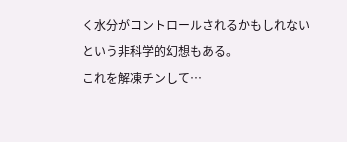く水分がコントロールされるかもしれないという非科学的幻想もある。
これを解凍チンして…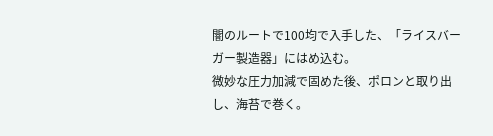闇のルートで100均で入手した、「ライスバーガー製造器」にはめ込む。
微妙な圧力加減で固めた後、ポロンと取り出し、海苔で巻く。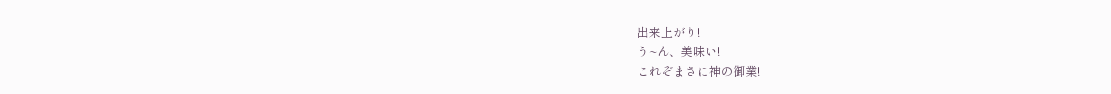出来上がり!
う~ん、美味い!
これぞまさに神の御業!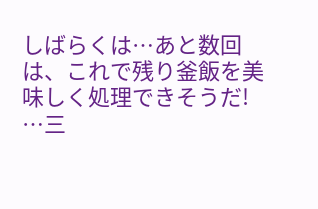しばらくは…あと数回は、これで残り釜飯を美味しく処理できそうだ!
…三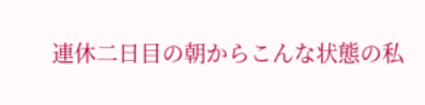連休二日目の朝からこんな状態の私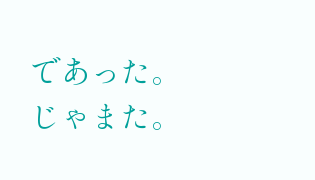であった。
じゃまた。